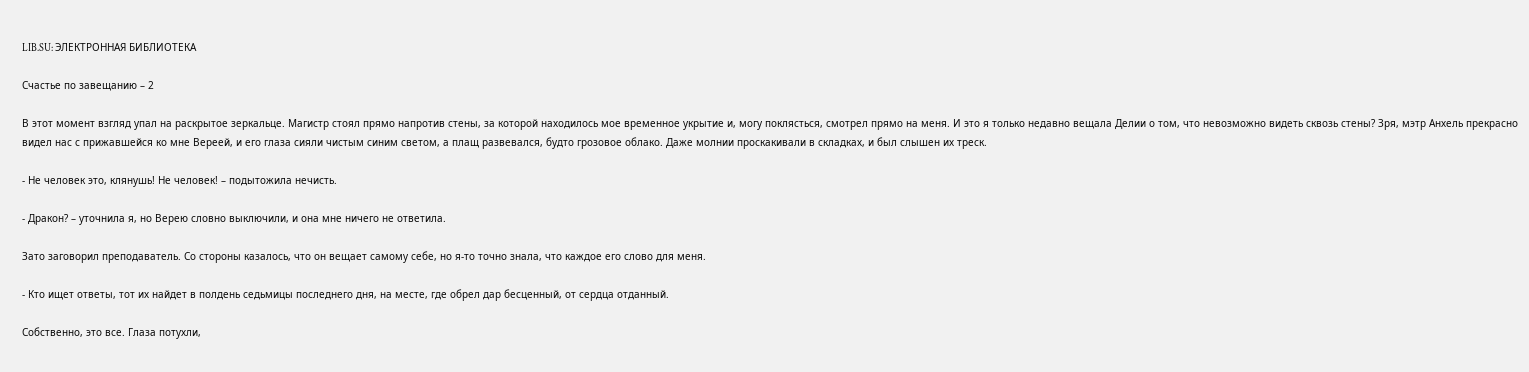LIB.SU: ЭЛЕКТРОННАЯ БИБЛИОТЕКА

Счастье по завещанию – 2

В этот момент взгляд упал на раскрытое зеркальце. Магистр стоял прямо напротив стены, за которой находилось мое временное укрытие и, могу поклясться, смотрел прямо на меня. И это я только недавно вещала Делии о том, что невозможно видеть сквозь стены? Зря, мэтр Анхель прекрасно видел нас с прижавшейся ко мне Вереей, и его глаза сияли чистым синим светом, а плащ развевался, будто грозовое облако. Даже молнии проскакивали в складках, и был слышен их треск.

‑ Не человек это, клянушь! Не человек! – подытожила нечисть.

‑ Дракон? – уточнила я, но Верею словно выключили, и она мне ничего не ответила.

Зато заговорил преподаватель. Со стороны казалось, что он вещает самому себе, но я‑то точно знала, что каждое его слово для меня.

‑ Кто ищет ответы, тот их найдет в полдень седьмицы последнего дня, на месте, где обрел дар бесценный, от сердца отданный.

Собственно, это все. Глаза потухли,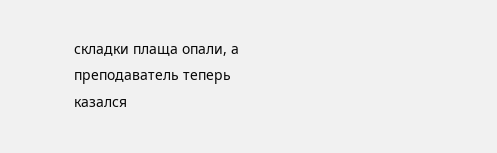складки плаща опали, а преподаватель теперь казался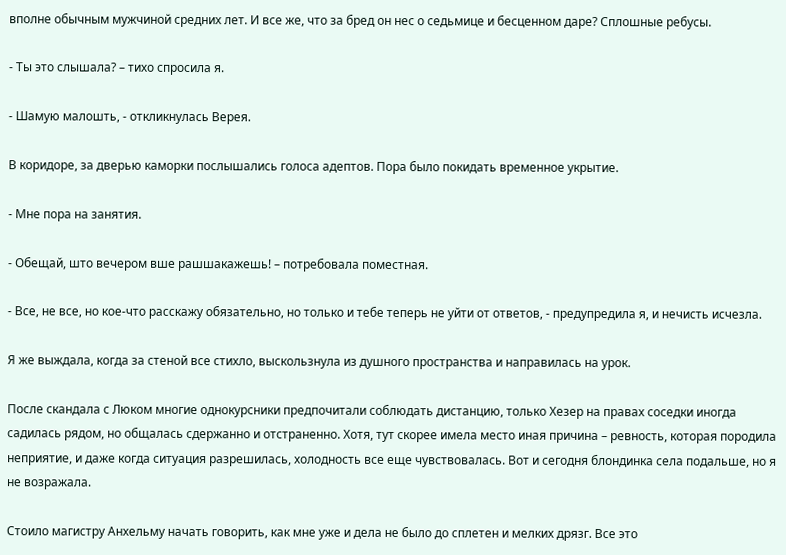вполне обычным мужчиной средних лет. И все же, что за бред он нес о седьмице и бесценном даре? Сплошные ребусы.

‑ Ты это слышала? – тихо спросила я.

‑ Шамую малошть, ‑ откликнулась Верея.

В коридоре, за дверью каморки послышались голоса адептов. Пора было покидать временное укрытие.

‑ Мне пора на занятия.

‑ Обещай, што вечером вше рашшакажешь! – потребовала поместная.

‑ Все, не все, но кое‑что расскажу обязательно, но только и тебе теперь не уйти от ответов, ‑ предупредила я, и нечисть исчезла.

Я же выждала, когда за стеной все стихло, выскользнула из душного пространства и направилась на урок.

После скандала с Люком многие однокурсники предпочитали соблюдать дистанцию, только Хезер на правах соседки иногда садилась рядом, но общалась сдержанно и отстраненно. Хотя, тут скорее имела место иная причина – ревность, которая породила неприятие, и даже когда ситуация разрешилась, холодность все еще чувствовалась. Вот и сегодня блондинка села подальше, но я не возражала.

Стоило магистру Анхельму начать говорить, как мне уже и дела не было до сплетен и мелких дрязг. Все это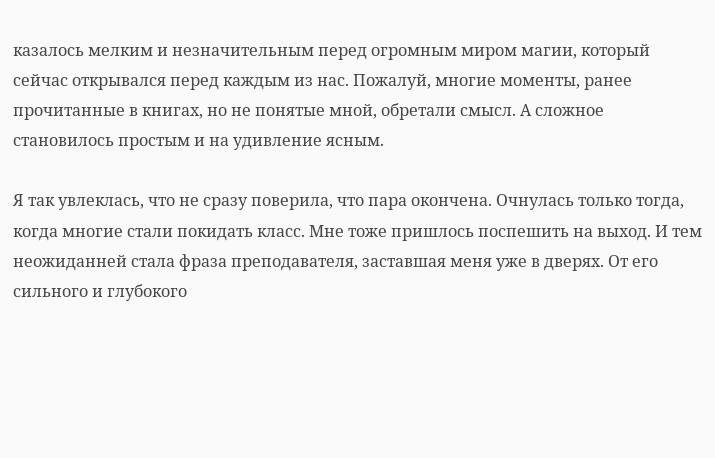казалось мелким и незначительным перед огромным миром магии, который сейчас открывался перед каждым из нас. Пожалуй, многие моменты, ранее прочитанные в книгах, но не понятые мной, обретали смысл. А сложное становилось простым и на удивление ясным.

Я так увлеклась, что не сразу поверила, что пара окончена. Очнулась только тогда, когда многие стали покидать класс. Мне тоже пришлось поспешить на выход. И тем неожиданней стала фраза преподавателя, заставшая меня уже в дверях. От его сильного и глубокого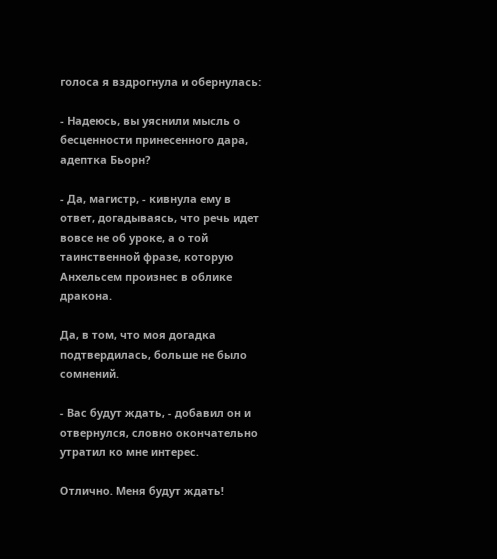голоса я вздрогнула и обернулась:

‑ Надеюсь, вы уяснили мысль о бесценности принесенного дара, адептка Бьорн?

‑ Да, магистр, ‑ кивнула ему в ответ, догадываясь, что речь идет вовсе не об уроке, а о той таинственной фразе, которую Анхельсем произнес в облике дракона.

Да, в том, что моя догадка подтвердилась, больше не было сомнений.

‑ Вас будут ждать, ‑ добавил он и отвернулся, словно окончательно утратил ко мне интерес.

Отлично. Меня будут ждать!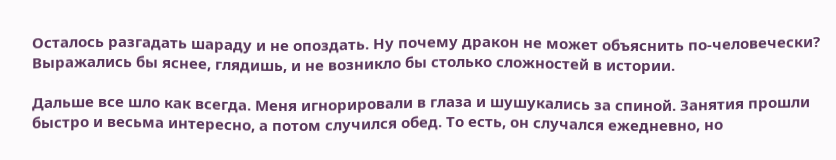Осталось разгадать шараду и не опоздать. Ну почему дракон не может объяснить по‑человечески? Выражались бы яснее, глядишь, и не возникло бы столько сложностей в истории.

Дальше все шло как всегда. Меня игнорировали в глаза и шушукались за спиной. Занятия прошли быстро и весьма интересно, а потом случился обед. То есть, он случался ежедневно, но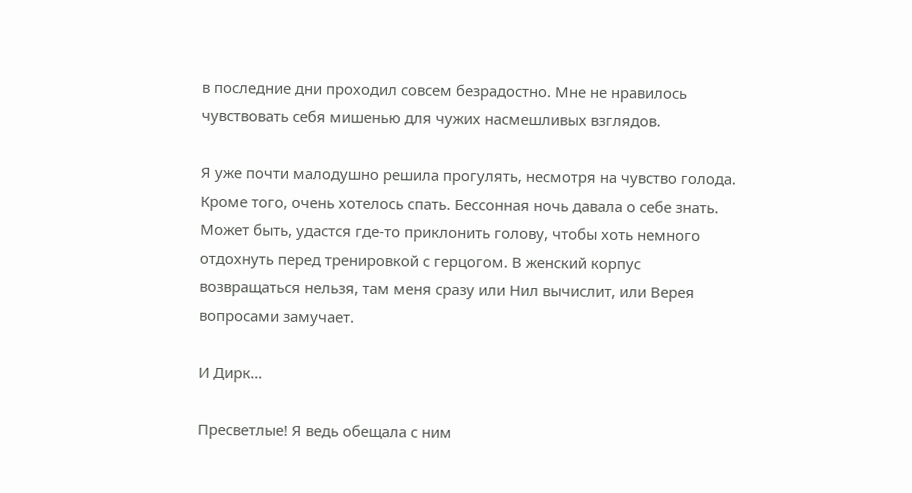в последние дни проходил совсем безрадостно. Мне не нравилось чувствовать себя мишенью для чужих насмешливых взглядов.

Я уже почти малодушно решила прогулять, несмотря на чувство голода. Кроме того, очень хотелось спать. Бессонная ночь давала о себе знать. Может быть, удастся где‑то приклонить голову, чтобы хоть немного отдохнуть перед тренировкой с герцогом. В женский корпус возвращаться нельзя, там меня сразу или Нил вычислит, или Верея вопросами замучает.

И Дирк…

Пресветлые! Я ведь обещала с ним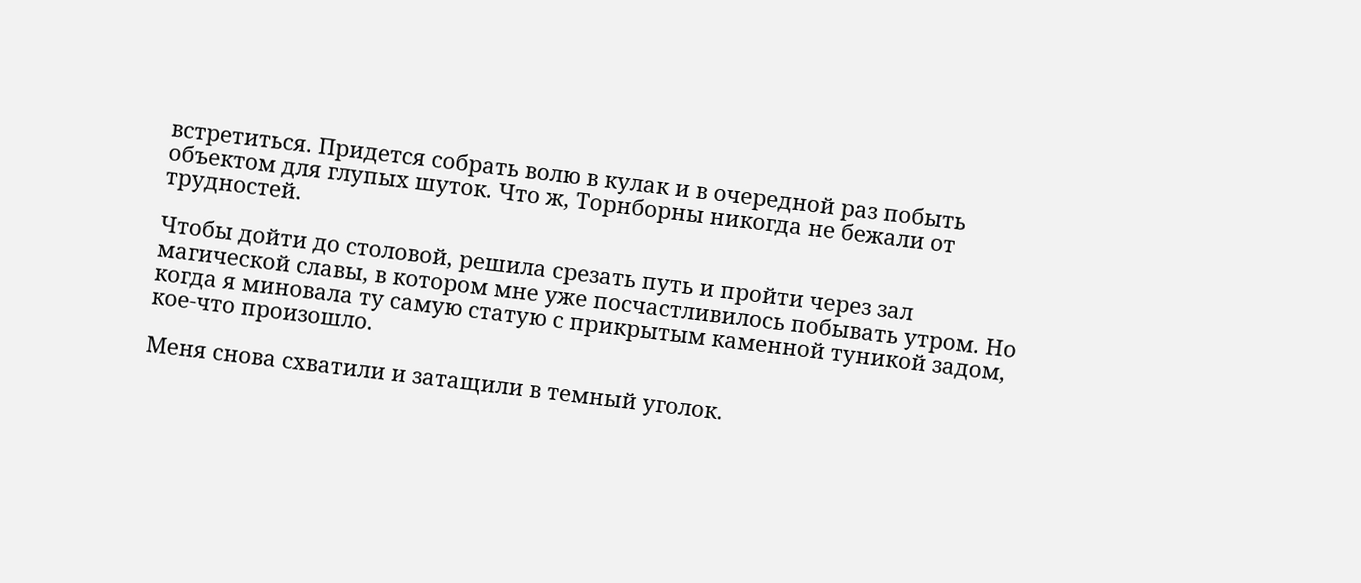встретиться. Придется собрать волю в кулак и в очередной раз побыть объектом для глупых шуток. Что ж, Торнборны никогда не бежали от трудностей.

Чтобы дойти до столовой, решила срезать путь и пройти через зал магической славы, в котором мне уже посчастливилось побывать утром. Но когда я миновала ту самую статую с прикрытым каменной туникой задом, кое‑что произошло.

Меня снова схватили и затащили в темный уголок.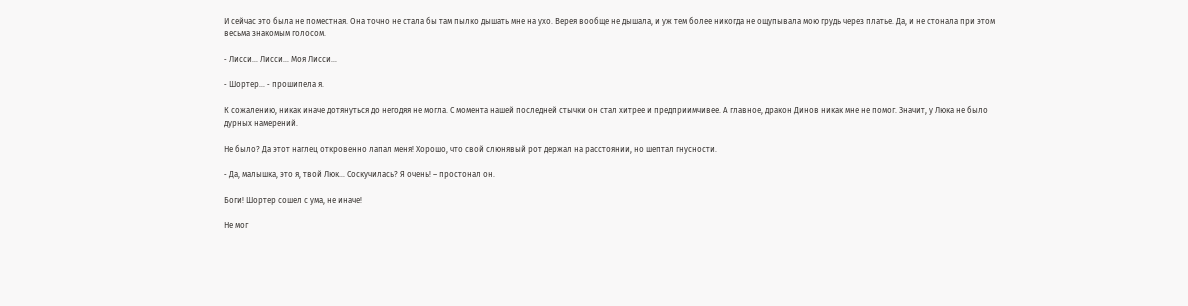И сейчас это была не поместная. Она точно не стала бы там пылко дышать мне на ухо. Верея вообще не дышала, и уж тем более никогда не ощупывала мою грудь через платье. Да, и не стонала при этом весьма знакомым голосом.

‑ Лисси… Лисси… Моя Лисси…

‑ Шортер… ‑ прошипела я.

К сожалению, никак иначе дотянуться до негодяя не могла. С момента нашей последней стычки он стал хитрее и предприимчивее. А главное, дракон Динов никак мне не помог. Значит, у Люка не было дурных намерений.

Не было? Да этот наглец откровенно лапал меня! Хорошо, что свой слюнявый рот держал на расстоянии, но шептал гнусности.

‑ Да, малышка, это я, твой Люк… Соскучилась? Я очень! – простонал он.

Боги! Шортер сошел с ума, не иначе!

Не мог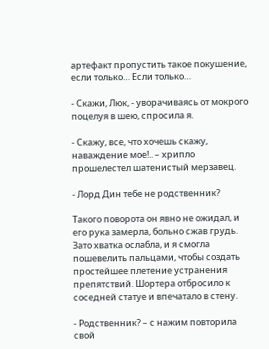артефакт пропустить такое покушение, если только… Если только…

‑ Скажи, Люк, ‑ уворачиваясь от мокрого поцелуя в шею, спросила я.

‑ Скажу, все, что хочешь скажу, наваждение мое!.. – хрипло прошелестел шатенистый мерзавец.

‑ Лорд Дин тебе не родственник?

Такого поворота он явно не ожидал, и его рука замерла, больно сжав грудь. Зато хватка ослабла, и я смогла пошевелить пальцами, чтобы создать простейшее плетение устранения препятствий. Шортера отбросило к соседней статуе и впечатало в стену.

‑ Родственник? – с нажим повторила свой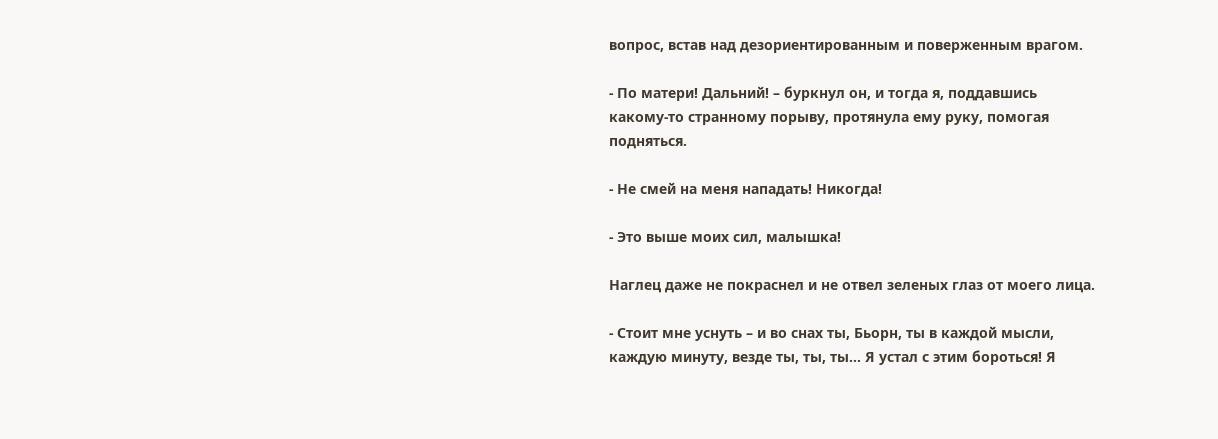вопрос, встав над дезориентированным и поверженным врагом.

‑ По матери! Дальний! – буркнул он, и тогда я, поддавшись какому‑то странному порыву, протянула ему руку, помогая подняться.

‑ Не смей на меня нападать! Никогда!

‑ Это выше моих сил, малышка!

Наглец даже не покраснел и не отвел зеленых глаз от моего лица.

‑ Стоит мне уснуть – и во снах ты, Бьорн, ты в каждой мысли, каждую минуту, везде ты, ты, ты… Я устал с этим бороться! Я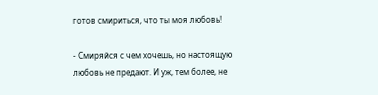готов смириться, что ты моя любовь!

‑ Смиряйся с чем хочешь, но настоящую любовь не предают. И уж, тем более, не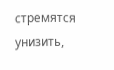стремятся унизить,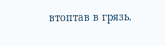втоптав в грязь.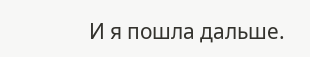И я пошла дальше.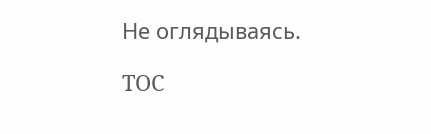Не оглядываясь.

TOC